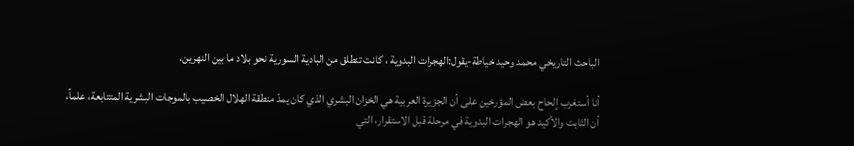الباحث التاريخي محمد وحيد خياطة-يقول:الهجرات البدوية ، كانت تنطلق من البادية السورية نحو بلاد ما بين النهرين.

أنا أستغرب إلحاح بعض المؤرخين على أن الجزيرة العربية هي الخزان البشري الذي كان يمدّ منطقة الهلال الخصيب بالموجات البشرية المتتابعة، علماً، أن الثابت والأكيد هو الهجرات البدوية في مرحلة قبل الاستقرار، التي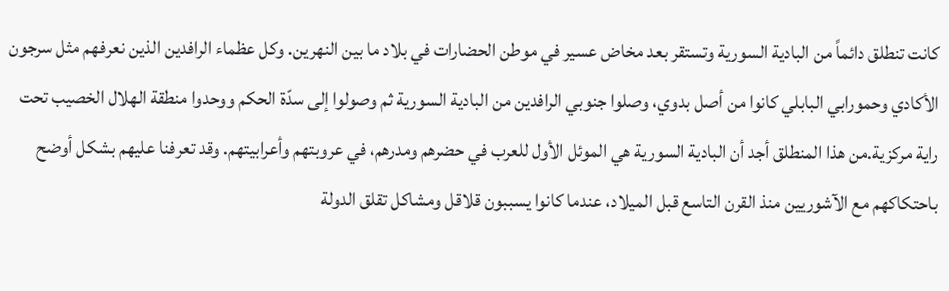كانت تنطلق دائماً من البادية السورية وتستقر بعد مخاض عسير في موطن الحضارات في بلاد ما بين النهرين. وكل عظماء الرافدين الذين نعرفهم مثل سرجون الأكادي وحمورابي البابلي كانوا من أصل بدوي، وصلوا جنوبي الرافدين من البادية السورية ثم وصولوا إلى سدّة الحكم ووحدوا منطقة الهلال الخصيب تحت راية مركزية.من هذا المنطلق أجد أن البادية السورية هي الموئل الأول للعرب في حضرهم ومدرهم، في عروبتهم وأعرابيتهم. وقد تعرفنا عليهم بشكل أوضح باحتكاكهم مع الآشوريين منذ القرن التاسع قبل الميلاد، عندما كانوا يسببون قلاقل ومشاكل تقلق الدولة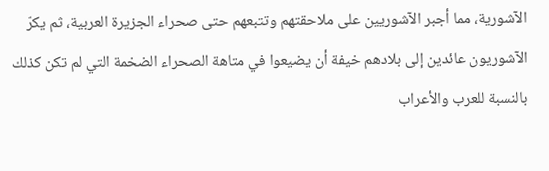الآشورية، مما أجبر الآشوريين على ملاحقتهم وتتبعهم حتى صحراء الجزيرة العربية، ثم يكرّ الآشوريون عائدين إلى بلادهم خيفة أن يضيعوا في متاهة الصحراء الضخمة التي لم تكن كذلك بالنسبة للعرب والأعراب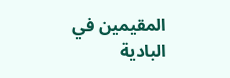المقيمين في البادية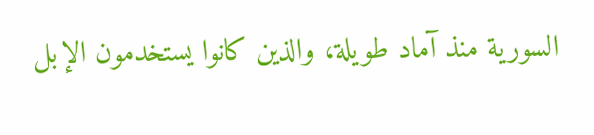السورية منذ آماد طويلة، والذين كانوا يستخدمون الإبل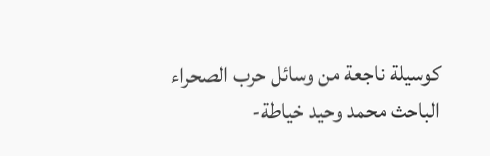كوسيلة ناجعة من وسائل حرب الصحراء الباحث محمد وحيد خياطة-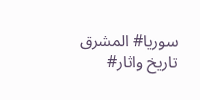سوريا# المشرق تاريخ واثار#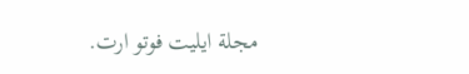مجلة ايليت فوتو ارت.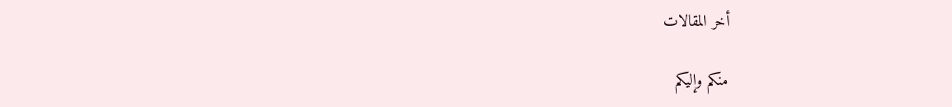أخر المقالات

منكم وإليكم